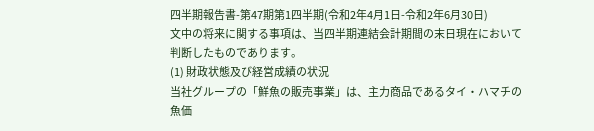四半期報告書-第47期第1四半期(令和2年4月1日-令和2年6月30日)
文中の将来に関する事項は、当四半期連結会計期間の末日現在において判断したものであります。
(1) 財政状態及び経営成績の状況
当社グループの「鮮魚の販売事業」は、主力商品であるタイ・ハマチの魚価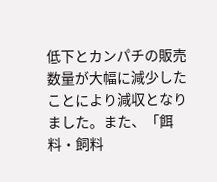低下とカンパチの販売数量が大幅に減少したことにより減収となりました。また、「餌料・飼料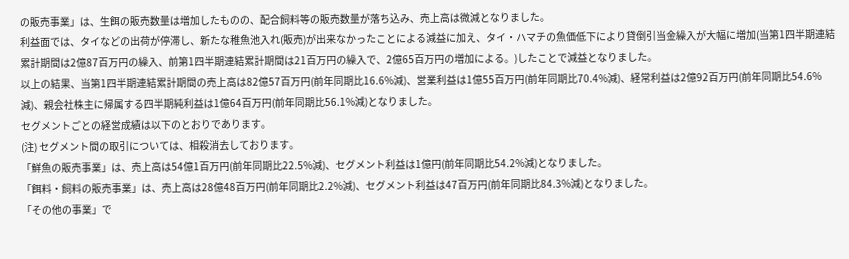の販売事業」は、生餌の販売数量は増加したものの、配合飼料等の販売数量が落ち込み、売上高は微減となりました。
利益面では、タイなどの出荷が停滞し、新たな稚魚池入れ(販売)が出来なかったことによる減益に加え、タイ・ハマチの魚価低下により貸倒引当金繰入が大幅に増加(当第1四半期連結累計期間は2億87百万円の繰入、前第1四半期連結累計期間は21百万円の繰入で、2億65百万円の増加による。)したことで減益となりました。
以上の結果、当第1四半期連結累計期間の売上高は82億57百万円(前年同期比16.6%減)、営業利益は1億55百万円(前年同期比70.4%減)、経常利益は2億92百万円(前年同期比54.6%減)、親会社株主に帰属する四半期純利益は1億64百万円(前年同期比56.1%減)となりました。
セグメントごとの経営成績は以下のとおりであります。
(注) セグメント間の取引については、相殺消去しております。
「鮮魚の販売事業」は、売上高は54億1百万円(前年同期比22.5%減)、セグメント利益は1億円(前年同期比54.2%減)となりました。
「餌料・飼料の販売事業」は、売上高は28億48百万円(前年同期比2.2%減)、セグメント利益は47百万円(前年同期比84.3%減)となりました。
「その他の事業」で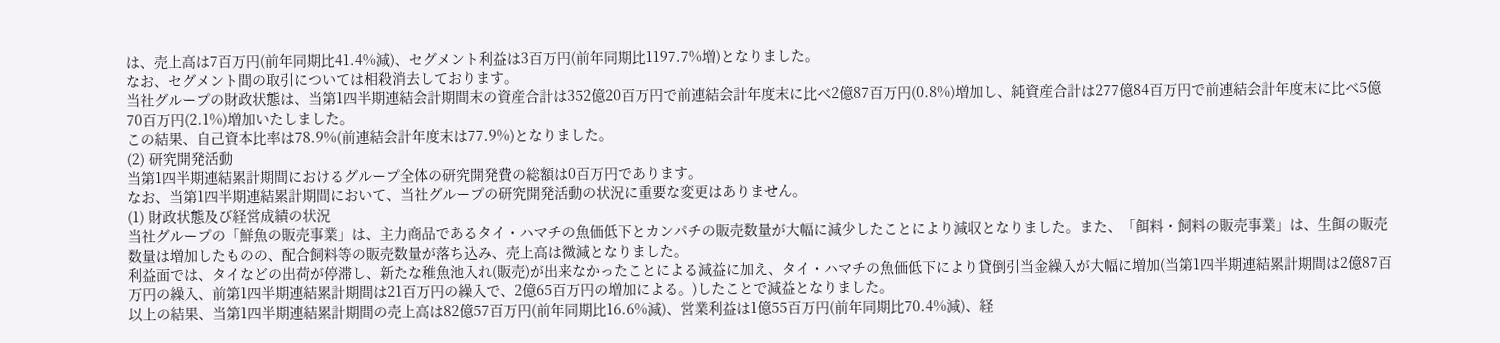は、売上高は7百万円(前年同期比41.4%減)、セグメント利益は3百万円(前年同期比1197.7%増)となりました。
なお、セグメント間の取引については相殺消去しております。
当社グループの財政状態は、当第1四半期連結会計期間末の資産合計は352億20百万円で前連結会計年度末に比べ2億87百万円(0.8%)増加し、純資産合計は277億84百万円で前連結会計年度末に比べ5億70百万円(2.1%)増加いたしました。
この結果、自己資本比率は78.9%(前連結会計年度末は77.9%)となりました。
(2) 研究開発活動
当第1四半期連結累計期間におけるグループ全体の研究開発費の総額は0百万円であります。
なお、当第1四半期連結累計期間において、当社グループの研究開発活動の状況に重要な変更はありません。
(1) 財政状態及び経営成績の状況
当社グループの「鮮魚の販売事業」は、主力商品であるタイ・ハマチの魚価低下とカンパチの販売数量が大幅に減少したことにより減収となりました。また、「餌料・飼料の販売事業」は、生餌の販売数量は増加したものの、配合飼料等の販売数量が落ち込み、売上高は微減となりました。
利益面では、タイなどの出荷が停滞し、新たな稚魚池入れ(販売)が出来なかったことによる減益に加え、タイ・ハマチの魚価低下により貸倒引当金繰入が大幅に増加(当第1四半期連結累計期間は2億87百万円の繰入、前第1四半期連結累計期間は21百万円の繰入で、2億65百万円の増加による。)したことで減益となりました。
以上の結果、当第1四半期連結累計期間の売上高は82億57百万円(前年同期比16.6%減)、営業利益は1億55百万円(前年同期比70.4%減)、経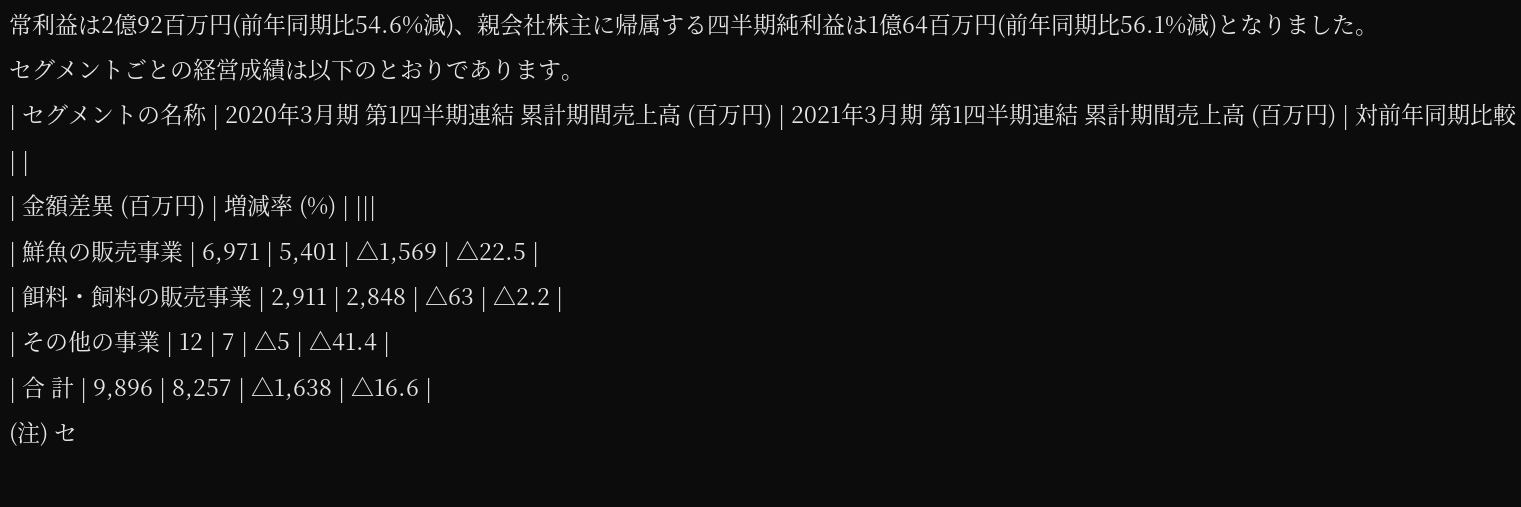常利益は2億92百万円(前年同期比54.6%減)、親会社株主に帰属する四半期純利益は1億64百万円(前年同期比56.1%減)となりました。
セグメントごとの経営成績は以下のとおりであります。
| セグメントの名称 | 2020年3月期 第1四半期連結 累計期間売上高 (百万円) | 2021年3月期 第1四半期連結 累計期間売上高 (百万円) | 対前年同期比較 | |
| 金額差異 (百万円) | 増減率 (%) | |||
| 鮮魚の販売事業 | 6,971 | 5,401 | △1,569 | △22.5 |
| 餌料・飼料の販売事業 | 2,911 | 2,848 | △63 | △2.2 |
| その他の事業 | 12 | 7 | △5 | △41.4 |
| 合 計 | 9,896 | 8,257 | △1,638 | △16.6 |
(注) セ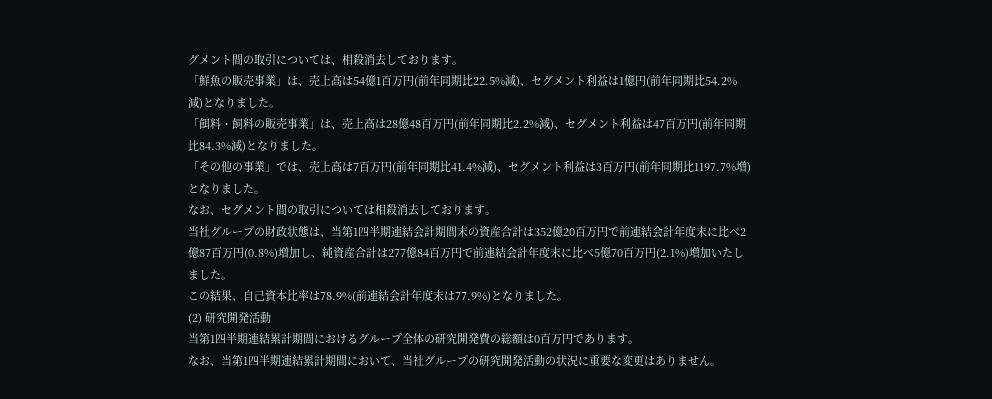グメント間の取引については、相殺消去しております。
「鮮魚の販売事業」は、売上高は54億1百万円(前年同期比22.5%減)、セグメント利益は1億円(前年同期比54.2%減)となりました。
「餌料・飼料の販売事業」は、売上高は28億48百万円(前年同期比2.2%減)、セグメント利益は47百万円(前年同期比84.3%減)となりました。
「その他の事業」では、売上高は7百万円(前年同期比41.4%減)、セグメント利益は3百万円(前年同期比1197.7%増)となりました。
なお、セグメント間の取引については相殺消去しております。
当社グループの財政状態は、当第1四半期連結会計期間末の資産合計は352億20百万円で前連結会計年度末に比べ2億87百万円(0.8%)増加し、純資産合計は277億84百万円で前連結会計年度末に比べ5億70百万円(2.1%)増加いたしました。
この結果、自己資本比率は78.9%(前連結会計年度末は77.9%)となりました。
(2) 研究開発活動
当第1四半期連結累計期間におけるグループ全体の研究開発費の総額は0百万円であります。
なお、当第1四半期連結累計期間において、当社グループの研究開発活動の状況に重要な変更はありません。